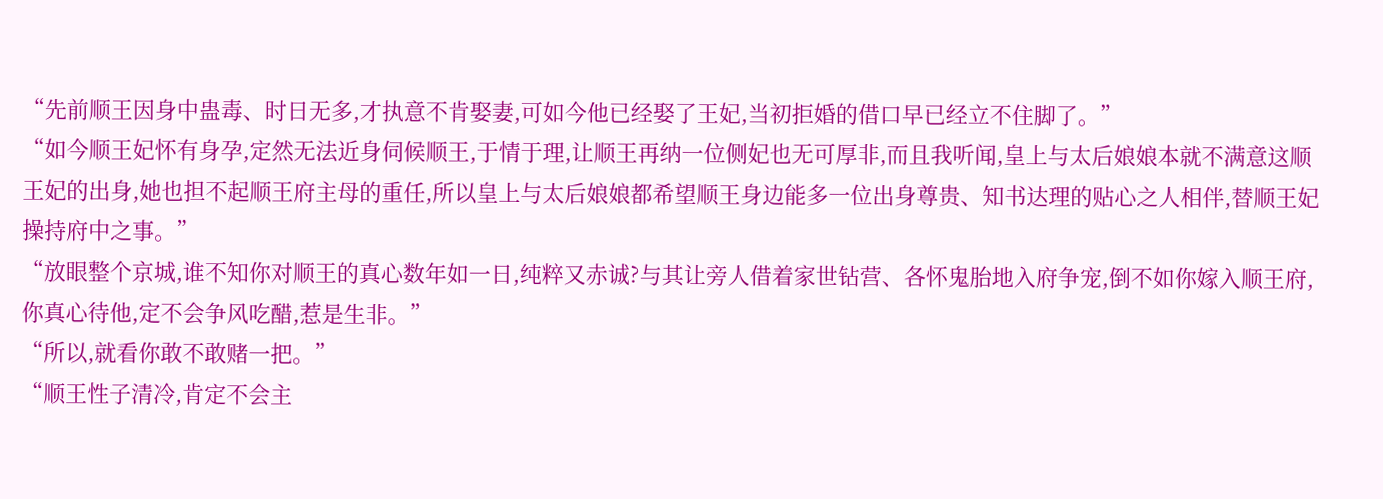“先前顺王因身中蛊毒、时日无多,才执意不肯娶妻,可如今他已经娶了王妃,当初拒婚的借口早已经立不住脚了。”
“如今顺王妃怀有身孕,定然无法近身伺候顺王,于情于理,让顺王再纳一位侧妃也无可厚非,而且我听闻,皇上与太后娘娘本就不满意这顺王妃的出身,她也担不起顺王府主母的重任,所以皇上与太后娘娘都希望顺王身边能多一位出身尊贵、知书达理的贴心之人相伴,替顺王妃操持府中之事。”
“放眼整个京城,谁不知你对顺王的真心数年如一日,纯粹又赤诚?与其让旁人借着家世钻营、各怀鬼胎地入府争宠,倒不如你嫁入顺王府,你真心待他,定不会争风吃醋,惹是生非。”
“所以,就看你敢不敢赌一把。”
“顺王性子清冷,肯定不会主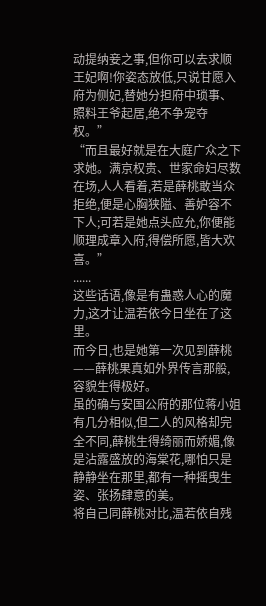动提纳妾之事,但你可以去求顺王妃啊!你姿态放低,只说甘愿入府为侧妃,替她分担府中琐事、照料王爷起居,绝不争宠夺权。”
“而且最好就是在大庭广众之下求她。满京权贵、世家命妇尽数在场,人人看着,若是薛桃敢当众拒绝,便是心胸狭隘、善妒容不下人;可若是她点头应允,你便能顺理成章入府,得偿所愿,皆大欢喜。”
......
这些话语,像是有蛊惑人心的魔力,这才让温若依今日坐在了这里。
而今日,也是她第一次见到薛桃——薛桃果真如外界传言那般,容貌生得极好。
虽的确与安国公府的那位蒋小姐有几分相似,但二人的风格却完全不同,薛桃生得绮丽而娇媚,像是沾露盛放的海棠花,哪怕只是静静坐在那里,都有一种摇曳生姿、张扬肆意的美。
将自己同薛桃对比,温若依自残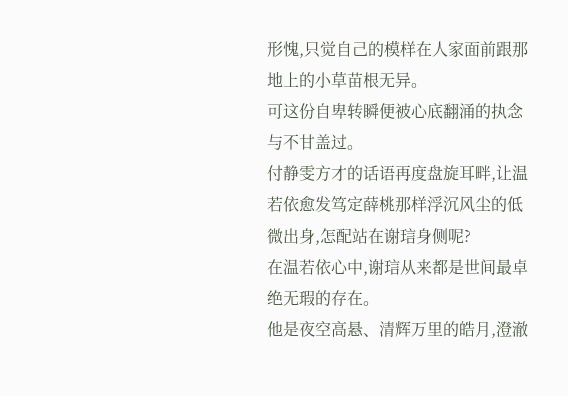形愧,只觉自己的模样在人家面前跟那地上的小草苗根无异。
可这份自卑转瞬便被心底翻涌的执念与不甘盖过。
付静雯方才的话语再度盘旋耳畔,让温若依愈发笃定薛桃那样浮沉风尘的低微出身,怎配站在谢琂身侧呢?
在温若依心中,谢琂从来都是世间最卓绝无瑕的存在。
他是夜空高悬、清辉万里的皓月,澄澈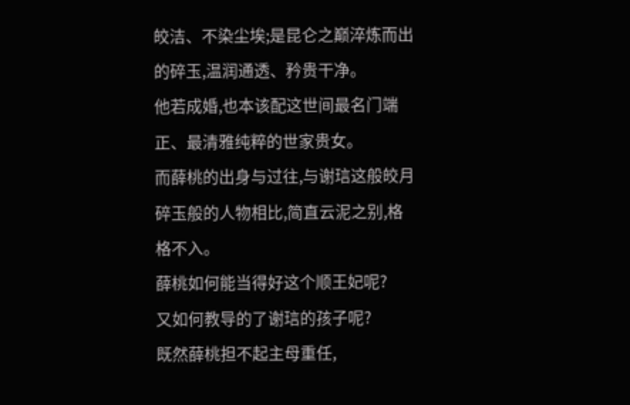皎洁、不染尘埃;是昆仑之巅淬炼而出的碎玉,温润通透、矜贵干净。
他若成婚,也本该配这世间最名门端正、最清雅纯粹的世家贵女。
而薛桃的出身与过往,与谢琂这般皎月碎玉般的人物相比,简直云泥之别,格格不入。
薛桃如何能当得好这个顺王妃呢?
又如何教导的了谢琂的孩子呢?
既然薛桃担不起主母重任,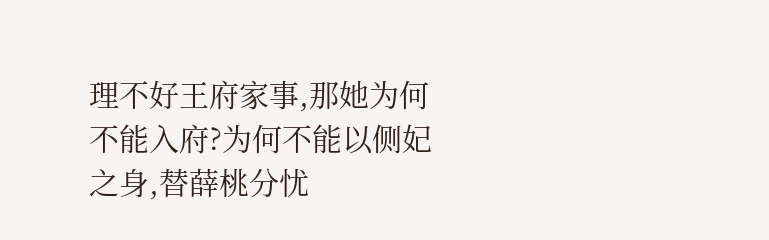理不好王府家事,那她为何不能入府?为何不能以侧妃之身,替薛桃分忧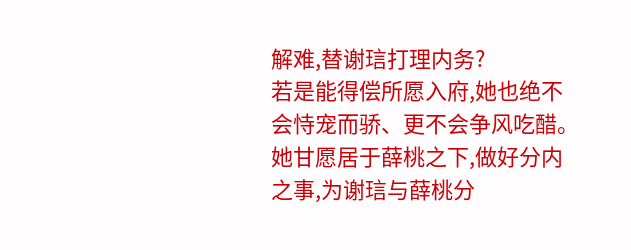解难,替谢琂打理内务?
若是能得偿所愿入府,她也绝不会恃宠而骄、更不会争风吃醋。
她甘愿居于薛桃之下,做好分内之事,为谢琂与薛桃分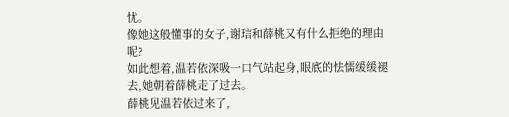忧。
像她这般懂事的女子,谢琂和薛桃又有什么拒绝的理由呢?
如此想着,温若依深吸一口气站起身,眼底的怯懦缓缓褪去,她朝着薛桃走了过去。
薛桃见温若依过来了,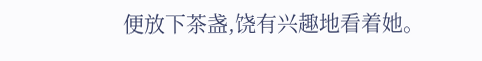便放下茶盏,饶有兴趣地看着她。